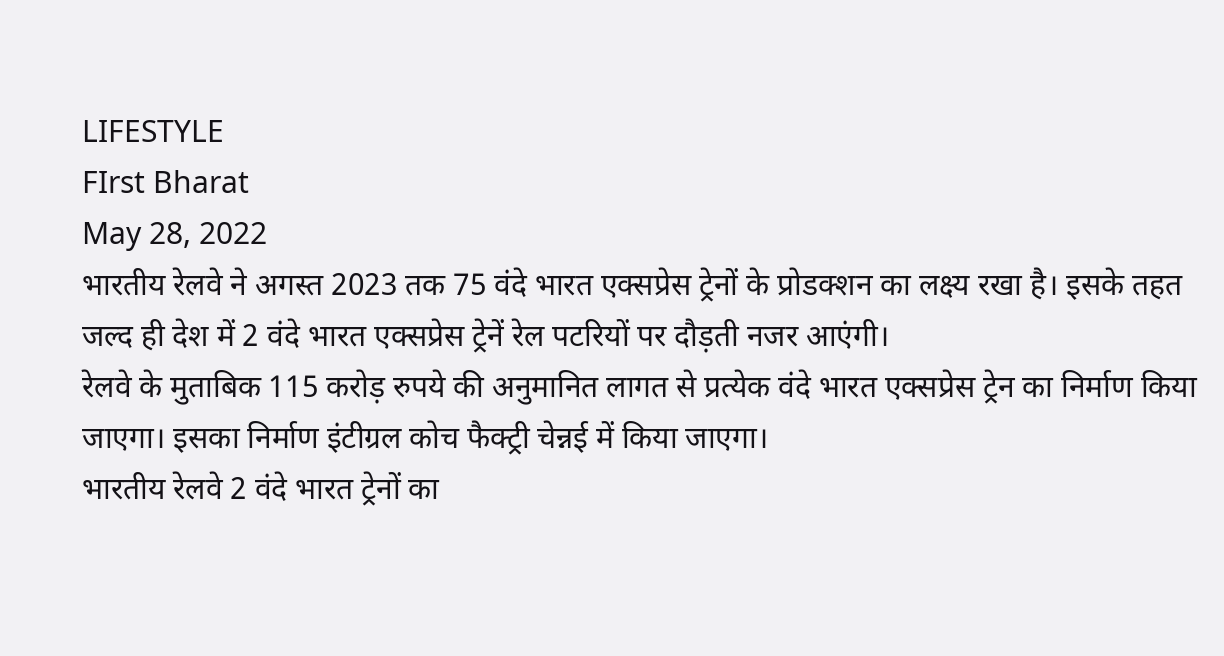LIFESTYLE
FIrst Bharat
May 28, 2022
भारतीय रेलवे ने अगस्त 2023 तक 75 वंदे भारत एक्सप्रेस ट्रेनों के प्रोडक्शन का लक्ष्य रखा है। इसके तहत जल्द ही देश में 2 वंदे भारत एक्सप्रेस ट्रेनें रेल पटरियों पर दौड़ती नजर आएंगी।
रेलवे के मुताबिक 115 करोड़ रुपये की अनुमानित लागत से प्रत्येक वंदे भारत एक्सप्रेस ट्रेन का निर्माण किया जाएगा। इसका निर्माण इंटीग्रल कोच फैक्ट्री चेन्नई में किया जाएगा।
भारतीय रेलवे 2 वंदे भारत ट्रेनों का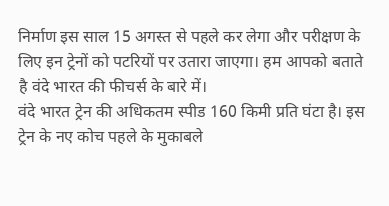निर्माण इस साल 15 अगस्त से पहले कर लेगा और परीक्षण के लिए इन ट्रेनों को पटरियों पर उतारा जाएगा। हम आपको बताते है वंदे भारत की फीचर्स के बारे में।
वंदे भारत ट्रेन की अधिकतम स्पीड 160 किमी प्रति घंटा है। इस ट्रेन के नए कोच पहले के मुकाबले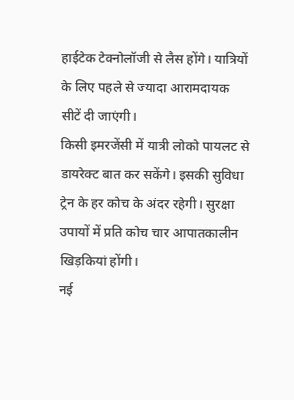हाईटेक टेक्नोलॉजी से लैस होंगे। यात्रियों के लिए पहले से ज्यादा आरामदायक सीटें दी जाएंगी।
किसी इमरजेंसी में यात्री लोको पायलट से डायरेक्ट बात कर सकेंगे। इसकी सुविधा ट्रेन के हर कोच के अंदर रहेगी। सुरक्षा उपायों में प्रति कोच चार आपातकालीन खिड़कियां होंगी।
नई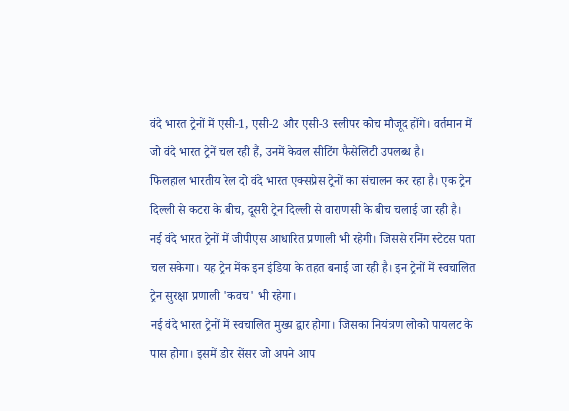वंदे भारत ट्रेनों में एसी-1, एसी-2 और एसी-3 स्लीपर कोच मौजूद होंगे। वर्तमान में जो वंदे भारत ट्रेनें चल रही हैं, उनमें केवल सीटिंग फैसेलिटी उपलब्ध है।
फिलहाल भारतीय रेल दो वंदे भारत एक्सप्रेस ट्रेनों का संचालन कर रहा है। एक ट्रेन दिल्ली से कटरा के बीच, दूसरी ट्रेन दिल्ली से वाराणसी के बीच चलाई जा रही है।
नई वंदे भारत ट्रेनों में जीपीएस आधारित प्रणाली भी रहेगी। जिससे रनिंग स्टेटस पता चल सकेगा। यह ट्रेन मेंक इन इंडिया के तहत बनाई जा रही है। इन ट्रेनों में स्वचालित ट्रेन सुरक्षा प्रणाली 'कवच' भी रहेगा।
नई वंदे भारत ट्रेनों में स्वचालित मुख्य द्वार होगा। जिसका नियंत्रण लोको पायलट के पास होगा। इसमें डोर सेंसर जो अपने आप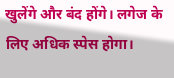खुलेंगे और बंद होंगे। लगेज के लिए अधिक स्पेस होगा।